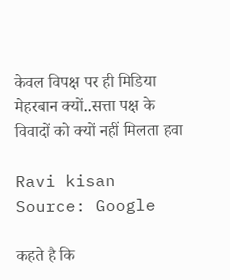केवल विपक्ष पर ही मिडिया मेहरबान क्यों..सत्ता पक्ष के विवादों को क्यों नहीं मिलता हवा

Ravi kisan
Source: Google

कहते है कि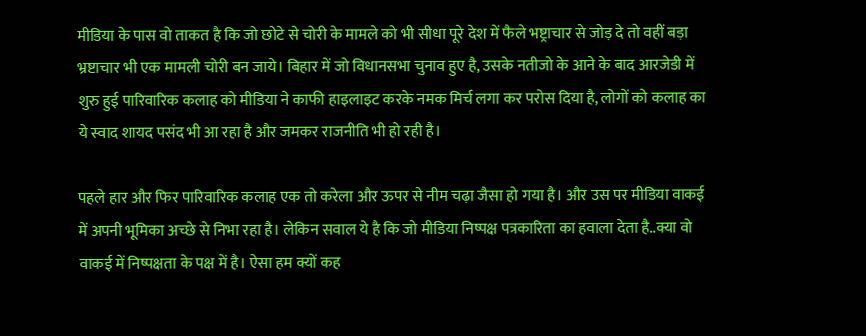मीडिया के पास वो ताकत है कि जो छोटे से चोरी के मामले को भी सीधा पूरे देश में फैले भष्ट्राचार से जोड़ दे तो वहीं बड़ा भ्रष्टाचार भी एक मामली चोरी बन जाये। बिहार में जो विधानसभा चुनाव हुए है, उसके नतीजो के आने के बाद आरजेडी में शुरु हुई पारिवारिक कलाह को मीडिया ने काफी हाइलाइट करके नमक मिर्च लगा कर परोस दिया है, लोगों को कलाह का ये स्वाद शायद पसंद भी आ रहा है और जमकर राजनीति भी हो रही है।

पहले हार और फिर पारिवारिक कलाह एक तो करेला और ऊपर से नीम चढ़ा जैसा हो गया है। और उस पर मीडिया वाकई में अपनी भूमिका अच्छे से निभा रहा है। लेकिन सवाल ये है कि जो मीडिया निष्पक्ष पत्रकारिता का हवाला देता है..क्या वो वाकई में निष्पक्षता के पक्ष में है। ऐसा हम क्यों कह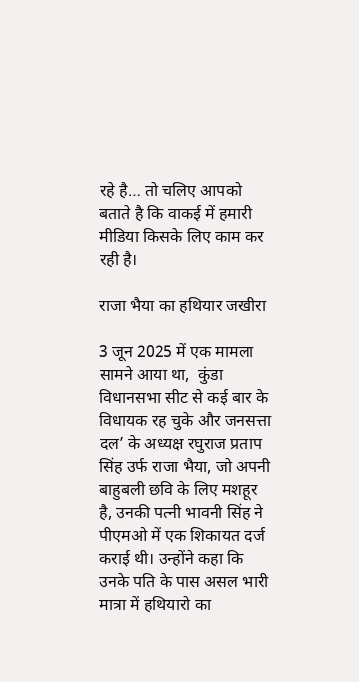रहे है… तो चलिए आपको बताते है कि वाकई में हमारी मीडिया किसके लिए काम कर रही है।

राजा भैया का हथियार जखीरा

3 जून 2025 में एक मामला सामने आया था,  कुंडा विधानसभा सीट से कई बार के विधायक रह चुके और जनसत्ता दल’ के अध्यक्ष रघुराज प्रताप सिंह उर्फ राजा भैया, जो अपनी बाहुबली छवि के लिए मशहूर है, उनकी पत्नी भावनी सिंह ने पीएमओ में एक शिकायत दर्ज कराई थी। उन्होंने कहा कि उनके पति के पास असल भारी मात्रा में हथियारो का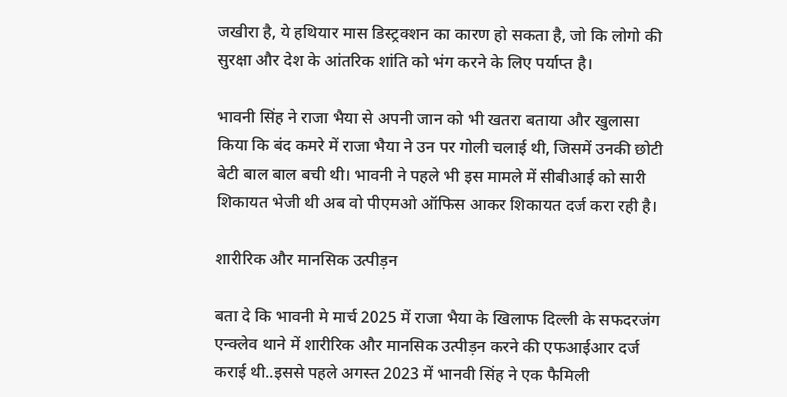जखीरा है, ये हथियार मास डिस्ट्रक्शन का कारण हो सकता है, जो कि लोगो की सुरक्षा और देश के आंतरिक शांति को भंग करने के लिए पर्याप्त है।

भावनी सिंह ने राजा भैया से अपनी जान को भी खतरा बताया और खुलासा किया कि बंद कमरे में राजा भैया ने उन पर गोली चलाई थी, जिसमें उनकी छोटी बेटी बाल बाल बची थी। भावनी ने पहले भी इस मामले में सीबीआई को सारी शिकायत भेजी थी अब वो पीएमओ ऑफिस आकर शिकायत दर्ज करा रही है।

शारीरिक और मानसिक उत्पीड़न

बता दे कि भावनी मे मार्च 2025 में राजा भैया के खिलाफ दिल्ली के सफदरजंग एन्क्लेव थाने में शारीरिक और मानसिक उत्पीड़न करने की एफआईआर दर्ज कराई थी..इससे पहले अगस्त 2023 में भानवी सिंह ने एक फैमिली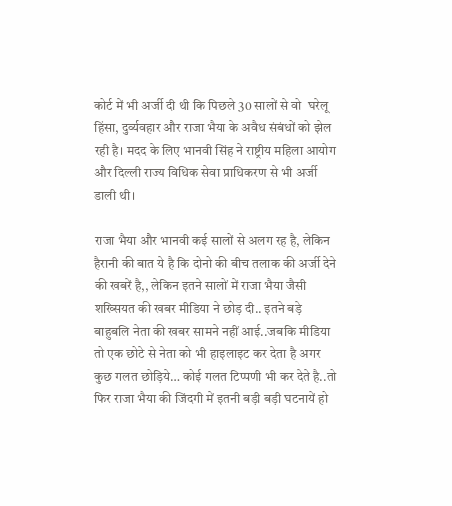कोर्ट में भी अर्जी दी थी कि पिछले 30 सालों से वो  घरेलू हिंसा, दुर्व्यवहार और राजा भैया के अवैध संबंधों को झेल रही है। मदद के लिए भानवी सिंह ने राष्ट्रीय महिला आयोग और दिल्ली राज्य विधिक सेवा प्राधिकरण से भी अर्जी डाली थी।

राजा भैया और भानवी कई सालों से अलग रह है, लेकिन हैरानी की बात ये है कि दोनो की बीच तलाक की अर्जी देने की खबरें है,, लेकिन इतने सालों में राजा भैया जैसी शख्सियत की खबर मीडिया ने छोड़ दी.. इतने बड़े बाहुबलि नेता की खबर सामने नहीं आई..जबकि मीडिया तो एक छोटे से नेता को भी हाइलाइट कर देता है अगर कुछ गलत छोड़िये… कोई गलत टिप्पणी भी कर देते है..तो फिर राजा भैया की जिंदगी में इतनी बड़ी बड़ी घटनायें हो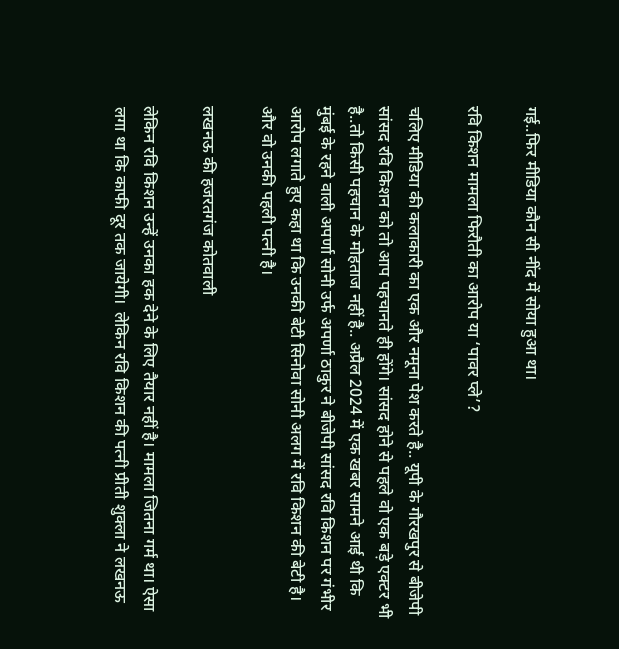गई..फिर मीडिया कौन सी नींद में सोया हुआ था।

रवि किशन मामला फिरौती का आरोप या ‘पावर प्ले’?

चलिए मीडिया की कलाकारी का एक और नमूना पेश करते है.. यूपी के गौरखपुर से बीजेपी सांसद रवि किशन को तो आप पहचानते ही होंगे। सांसद होने से पहले वो एक बड़े एक्टर भी है..तो किसी पहचान के मोहताज नहीं है.. अप्रैल 2024 में एक खबर सामने आई थी कि मुंबई के रहने वाली अपर्णा सोनी उर्फ अपर्णा ठाकुर ने बीजेपी सांसद रवि किशन पर गंभीर आरोप लगाते हुए कहा था कि उनकी बेटी सिनोवा सोनी अलग में रवि किशन की बेटी है। और वो उनकी पहली पत्नी है।

लखनऊ की हजरतगंज कोतवाली

लेकिन रवि किशन उन्हें उनका हक देने के लिए तैयार नहीं है। मामला जितना गर्म था। ऐसा लगा था कि काफी दूर तक जायेगी।  लेकिन रवि किशन की पत्नी प्रीती शुक्ला ने लखनऊ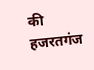की हजरतगंज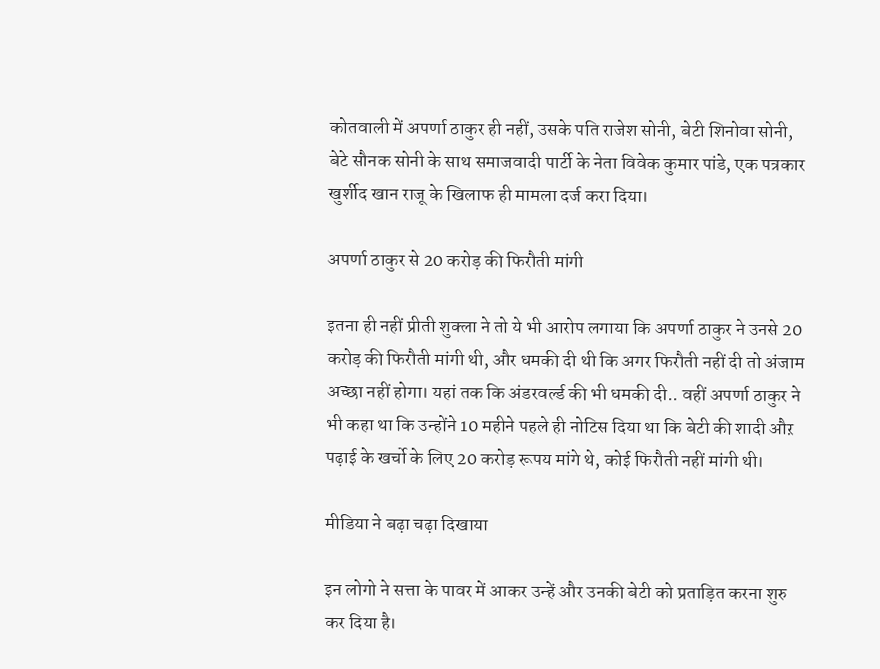कोतवाली में अपर्णा ठाकुर ही नहीं, उसके पति राजेश सोनी, बेटी शिनोवा सोनी, बेटे सौनक सोनी के साथ समाजवादी पार्टी के नेता विवेक कुमार पांडे, एक पत्रकार खुर्शीद खान राजू के खिलाफ ही मामला दर्ज करा दिया।

अपर्णा ठाकुर से 20 करोड़ की फिरौती मांगी

इतना ही नहीं प्रीती शुक्ला ने तो ये भी आरोप लगाया कि अपर्णा ठाकुर ने उनसे 20 करोड़ की फिरौती मांगी थी, और धमकी दी थी कि अगर फिरौती नहीं दी तो अंजाम अच्छा नहीं होगा। यहां तक कि अंडरवर्ल्ड की भी धमकी दी.. वहीं अपर्णा ठाकुर ने भी कहा था कि उन्होंने 10 महीने पहले ही नोटिस दिया था कि बेटी की शादी औऱ पढ़ाई के खर्चो के लिए 20 करोड़ रूपय मांगे थे, कोई फिरौती नहीं मांगी थी।

मीडिया ने बढ़ा चढ़ा दिखाया

इन लोगो ने सत्ता के पावर में आकर उन्हें और उनकी बेटी को प्रताड़ित करना शुरु कर दिया है।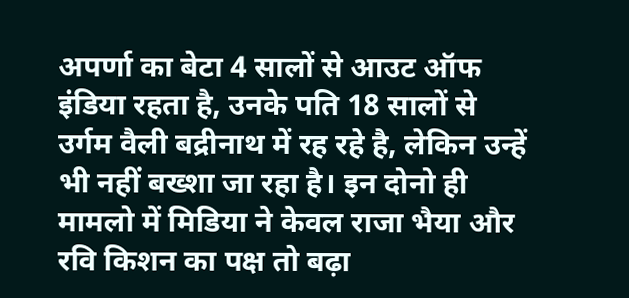अपर्णा का बेटा 4 सालों से आउट ऑफ इंडिया रहता है, उनके पति 18 सालों से उर्गम वैली बद्रीनाथ में रह रहे है, लेकिन उन्हें भी नहीं बख्शा जा रहा है। इन दोनो ही मामलो में मिडिया ने केवल राजा भैया और रवि किशन का पक्ष तो बढ़ा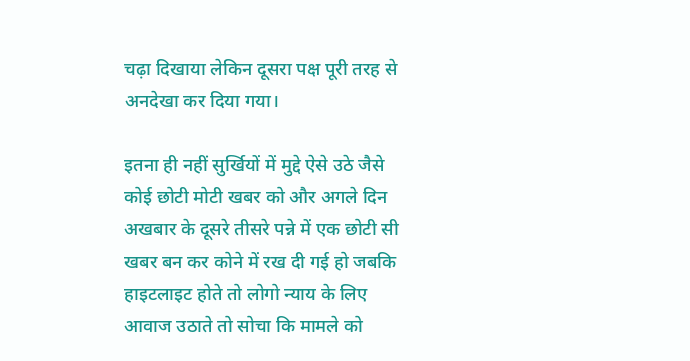चढ़ा दिखाया लेकिन दूसरा पक्ष पूरी तरह से अनदेखा कर दिया गया।

इतना ही नहीं सुर्खियों में मुद्दे ऐसे उठे जैसे कोई छोटी मोटी खबर को और अगले दिन अखबार के दूसरे तीसरे पन्ने में एक छोटी सी खबर बन कर कोने में रख दी गई हो जबकि हाइटलाइट होते तो लोगो न्याय के लिए आवाज उठाते तो सोचा कि मामले को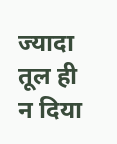ज्यादा तूल ही न दिया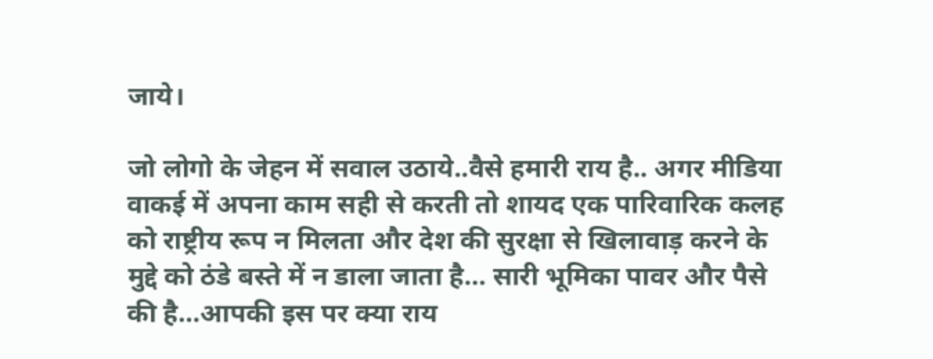जाये।

जो लोगो के जेहन में सवाल उठाये..वैसे हमारी राय है.. अगर मीडिया वाकई में अपना काम सही से करती तो शायद एक पारिवारिक कलह को राष्ट्रीय रूप न मिलता और देश की सुरक्षा से खिलावाड़ करने के मुद्दे को ठंडे बस्ते में न डाला जाता है… सारी भूमिका पावर और पैसे की है…आपकी इस पर क्या राय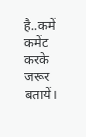है..कमें कमेंट करके जरूर बतायें।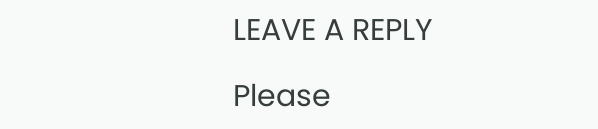LEAVE A REPLY

Please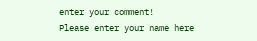enter your comment!
Please enter your name here